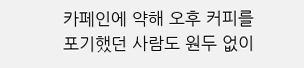카페인에 약해 오후 커피를 포기했던 사람도 원두 없이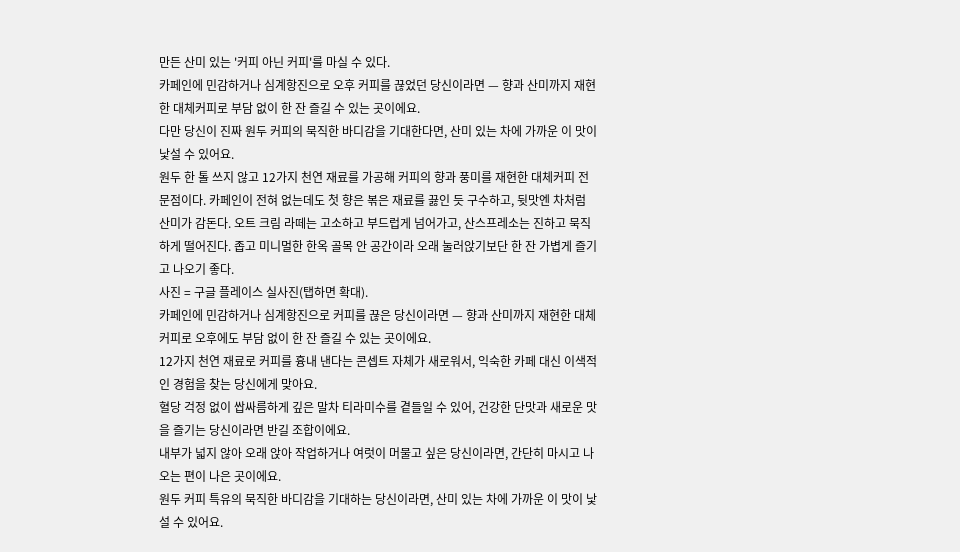만든 산미 있는 '커피 아닌 커피'를 마실 수 있다.
카페인에 민감하거나 심계항진으로 오후 커피를 끊었던 당신이라면 — 향과 산미까지 재현한 대체커피로 부담 없이 한 잔 즐길 수 있는 곳이에요.
다만 당신이 진짜 원두 커피의 묵직한 바디감을 기대한다면, 산미 있는 차에 가까운 이 맛이 낯설 수 있어요.
원두 한 톨 쓰지 않고 12가지 천연 재료를 가공해 커피의 향과 풍미를 재현한 대체커피 전문점이다. 카페인이 전혀 없는데도 첫 향은 볶은 재료를 끓인 듯 구수하고, 뒷맛엔 차처럼 산미가 감돈다. 오트 크림 라떼는 고소하고 부드럽게 넘어가고, 산스프레소는 진하고 묵직하게 떨어진다. 좁고 미니멀한 한옥 골목 안 공간이라 오래 눌러앉기보단 한 잔 가볍게 즐기고 나오기 좋다.
사진 = 구글 플레이스 실사진(탭하면 확대).
카페인에 민감하거나 심계항진으로 커피를 끊은 당신이라면 — 향과 산미까지 재현한 대체커피로 오후에도 부담 없이 한 잔 즐길 수 있는 곳이에요.
12가지 천연 재료로 커피를 흉내 낸다는 콘셉트 자체가 새로워서, 익숙한 카페 대신 이색적인 경험을 찾는 당신에게 맞아요.
혈당 걱정 없이 쌉싸름하게 깊은 말차 티라미수를 곁들일 수 있어, 건강한 단맛과 새로운 맛을 즐기는 당신이라면 반길 조합이에요.
내부가 넓지 않아 오래 앉아 작업하거나 여럿이 머물고 싶은 당신이라면, 간단히 마시고 나오는 편이 나은 곳이에요.
원두 커피 특유의 묵직한 바디감을 기대하는 당신이라면, 산미 있는 차에 가까운 이 맛이 낯설 수 있어요.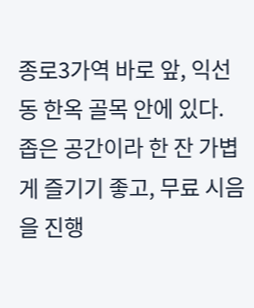종로3가역 바로 앞, 익선동 한옥 골목 안에 있다. 좁은 공간이라 한 잔 가볍게 즐기기 좋고, 무료 시음을 진행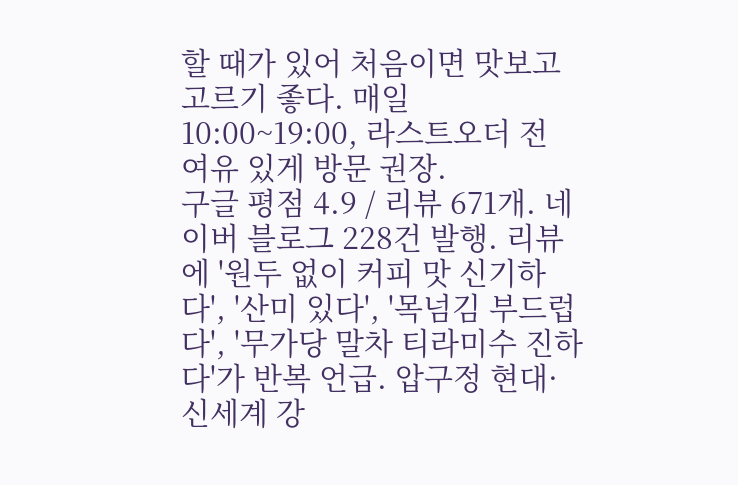할 때가 있어 처음이면 맛보고 고르기 좋다. 매일 10:00~19:00, 라스트오더 전 여유 있게 방문 권장.
구글 평점 4.9 / 리뷰 671개. 네이버 블로그 228건 발행. 리뷰에 '원두 없이 커피 맛 신기하다', '산미 있다', '목넘김 부드럽다', '무가당 말차 티라미수 진하다'가 반복 언급. 압구정 현대·신세계 강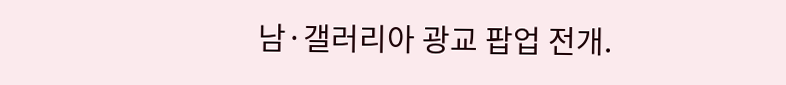남·갤러리아 광교 팝업 전개.